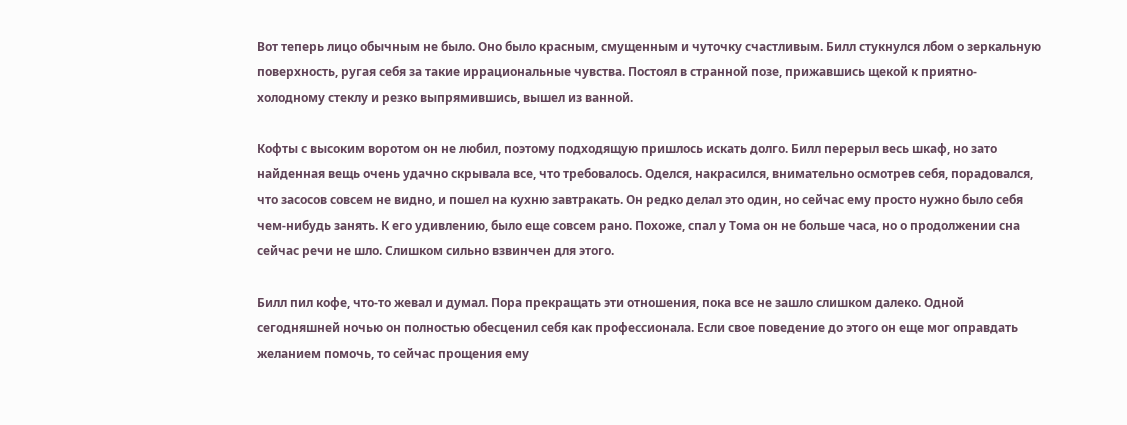Вот теперь лицо обычным не было. Оно было красным, смущенным и чуточку счастливым. Билл стукнулся лбом о зеркальную поверхность, ругая себя за такие иррациональные чувства. Постоял в странной позе, прижавшись щекой к приятно-холодному стеклу и резко выпрямившись, вышел из ванной.

Кофты с высоким воротом он не любил, поэтому подходящую пришлось искать долго. Билл перерыл весь шкаф, но зато найденная вещь очень удачно скрывала все, что требовалось. Оделся, накрасился, внимательно осмотрев себя, порадовался, что засосов совсем не видно, и пошел на кухню завтракать. Он редко делал это один, но сейчас ему просто нужно было себя чем-нибудь занять. К его удивлению, было еще совсем рано. Похоже, спал у Тома он не больше часа, но о продолжении сна сейчас речи не шло. Слишком сильно взвинчен для этого.

Билл пил кофе, что-то жевал и думал. Пора прекращать эти отношения, пока все не зашло слишком далеко. Одной сегодняшней ночью он полностью обесценил себя как профессионала. Если свое поведение до этого он еще мог оправдать желанием помочь, то сейчас прощения ему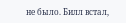не было. Билл встал,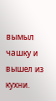вымыл чашку и вышел из кухни.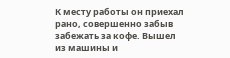К месту работы он приехал рано, совершенно забыв забежать за кофе. Вышел из машины и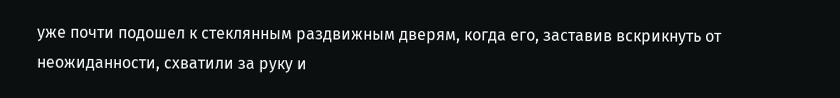уже почти подошел к стеклянным раздвижным дверям, когда его, заставив вскрикнуть от неожиданности, схватили за руку и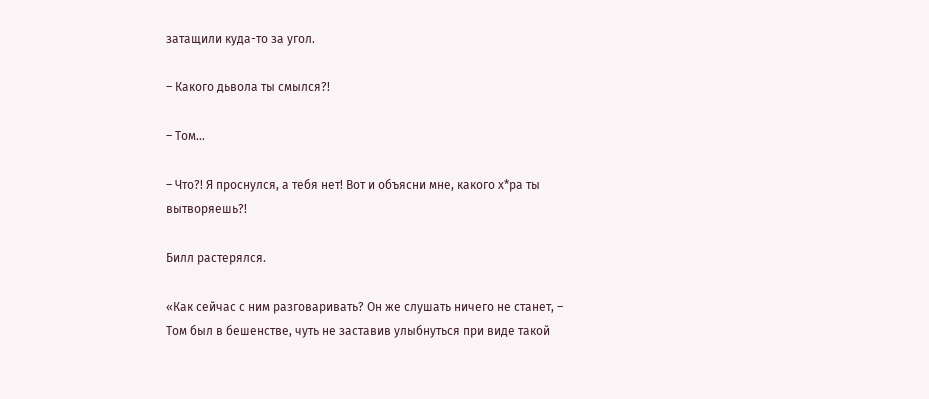затащили куда-то за угол.

– Какого дьвола ты смылся?!

– Том…

– Что?! Я проснулся, а тебя нет! Вот и объясни мне, какого х*ра ты вытворяешь?!

Билл растерялся.

«Как сейчас с ним разговаривать? Он же слушать ничего не станет, – Том был в бешенстве, чуть не заставив улыбнуться при виде такой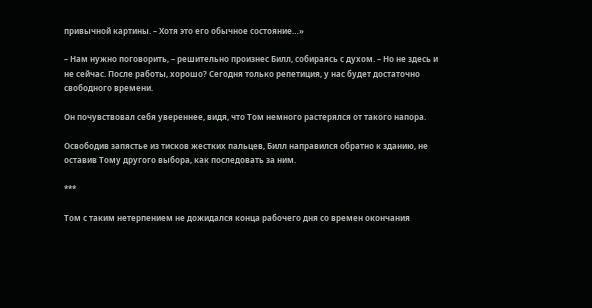привычной картины. – Хотя это его обычное состояние…»

– Нам нужно поговорить, – решительно произнес Билл, собираясь с духом. – Но не здесь и не сейчас. После работы, хорошо? Сегодня только репетиция, у нас будет достаточно свободного времени.

Он почувствовал себя увереннее, видя, что Том немного растерялся от такого напора.

Освободив запястье из тисков жестких пальцев, Билл направился обратно к зданию, не оставив Тому другого выбора, как последовать за ним.

***

Том с таким нетерпением не дожидался конца рабочего дня со времен окончания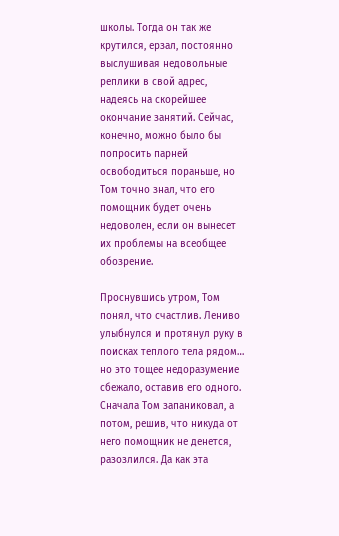школы. Тогда он так же крутился, ерзал, постоянно выслушивая недовольные реплики в свой адрес, надеясь на скорейшее окончание занятий. Сейчас, конечно, можно было бы попросить парней освободиться пораньше, но Том точно знал, что его помощник будет очень недоволен, если он вынесет их проблемы на всеобщее обозрение.

Проснувшись утром, Том понял, что счастлив. Лениво улыбнулся и протянул руку в поисках теплого тела рядом… но это тощее недоразумение сбежало, оставив его одного. Сначала Том запаниковал, а потом, решив, что никуда от него помощник не денется, разозлился. Да как эта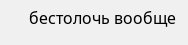бестолочь вообще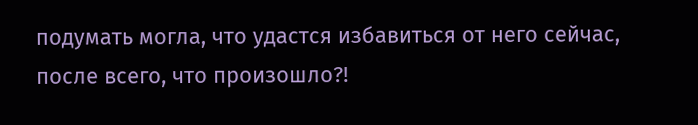подумать могла, что удастся избавиться от него сейчас, после всего, что произошло?!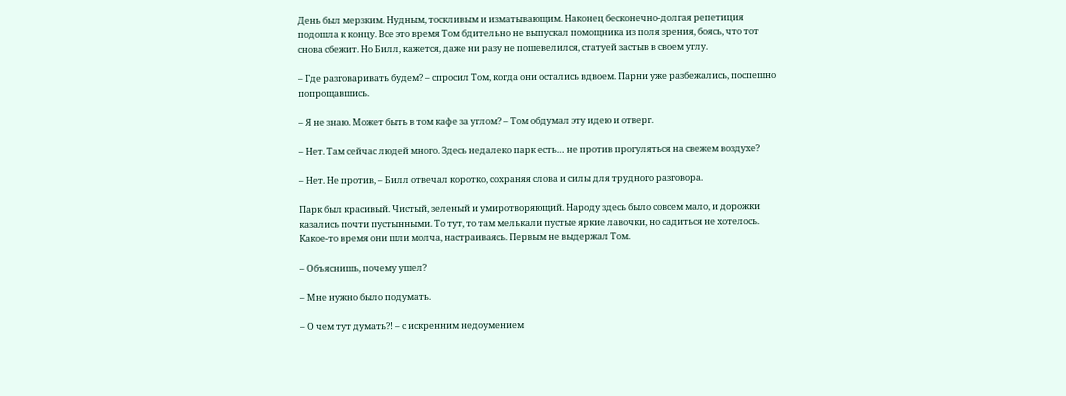День был мерзким. Нудным, тоскливым и изматывающим. Наконец бесконечно-долгая репетиция подошла к концу. Все это время Том бдительно не выпускал помощника из поля зрения, боясь, что тот снова сбежит. Но Билл, кажется, даже ни разу не пошевелился, статуей застыв в своем углу.

– Где разговаривать будем? – спросил Том, когда они остались вдвоем. Парни уже разбежались, поспешно попрощавшись.

– Я не знаю. Может быть в том кафе за углом? – Том обдумал эту идею и отверг.

– Нет. Там сейчас людей много. Здесь недалеко парк есть… не против прогуляться на свежем воздухе?

– Нет. Не против, – Билл отвечал коротко, сохраняя слова и силы для трудного разговора.

Парк был красивый. Чистый, зеленый и умиротворяющий. Народу здесь было совсем мало, и дорожки казались почти пустынными. То тут, то там мелькали пустые яркие лавочки, но садиться не хотелось. Какое-то время они шли молча, настраиваясь. Первым не выдержал Том.

– Объяснишь, почему ушел?

– Мне нужно было подумать.

– О чем тут думать?! – с искренним недоумением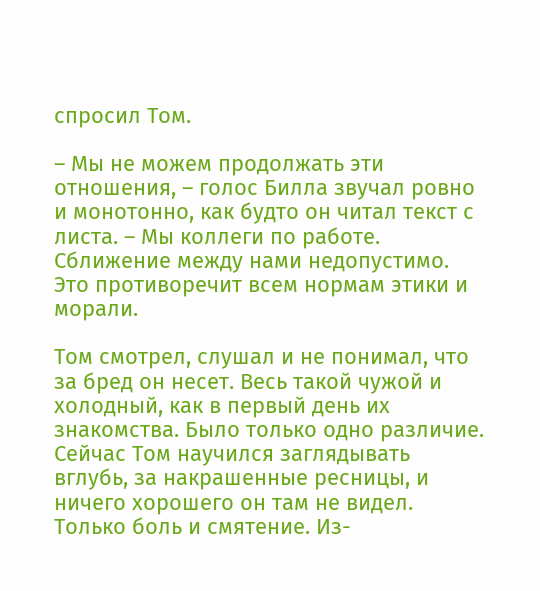спросил Том.

– Мы не можем продолжать эти отношения, – голос Билла звучал ровно и монотонно, как будто он читал текст с листа. – Мы коллеги по работе. Сближение между нами недопустимо. Это противоречит всем нормам этики и морали.

Том смотрел, слушал и не понимал, что за бред он несет. Весь такой чужой и холодный, как в первый день их знакомства. Было только одно различие. Сейчас Том научился заглядывать вглубь, за накрашенные ресницы, и ничего хорошего он там не видел. Только боль и смятение. Из-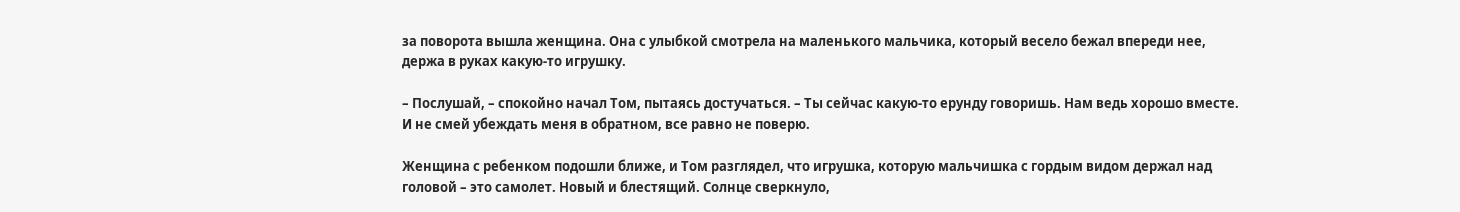за поворота вышла женщина. Она с улыбкой смотрела на маленького мальчика, который весело бежал впереди нее, держа в руках какую-то игрушку.

– Послушай, – спокойно начал Том, пытаясь достучаться. – Ты сейчас какую-то ерунду говоришь. Нам ведь хорошо вместе. И не смей убеждать меня в обратном, все равно не поверю.

Женщина с ребенком подошли ближе, и Том разглядел, что игрушка, которую мальчишка с гордым видом держал над головой – это самолет. Новый и блестящий. Солнце сверкнуло,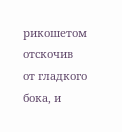рикошетом отскочив от гладкого бока, и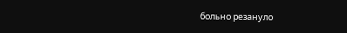больно резануло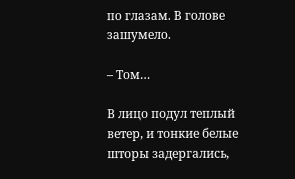по глазам. В голове зашумело.

– Том…

В лицо подул теплый ветер, и тонкие белые шторы задергались,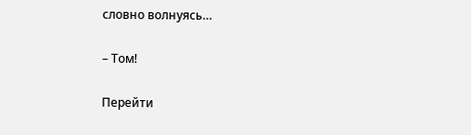словно волнуясь…

– Том!

Перейти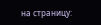на страницу: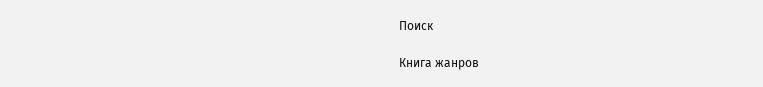Поиск

Книга жанров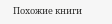Похожие книги